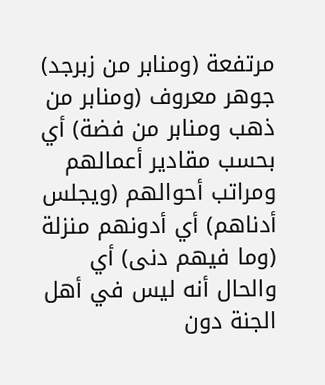مرتفعة (ومنابر من زبرجد) جوهر معروف (ومنابر من ذهب ومنابر من فضة) أي بحسب مقادير أعمالهم ومراتب أحوالهم (ويجلس أدناهم) أي أدونهم منزلة (وما فيهم دنى) أي والحال أنه ليس في أهل الجنة دون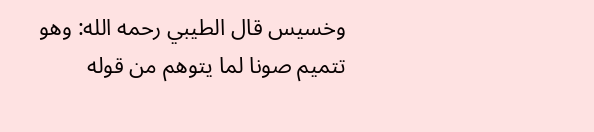وخسيس قال الطيبي رحمه الله: وهو تتميم صونا لما يتوهم من قوله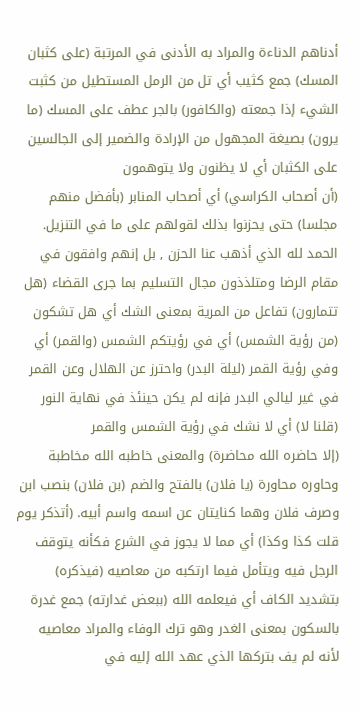أدناهم الدناءة والمراد به الأدنى في المرتبة (على كثبان المسك) جمع كثيب أي تل من الرمل المستطيل من كثبت الشيء إذا جمعته (والكافور) بالجر عطف على المسك (ما يرون) بصيغة المجهول من الإرادة والضمير إلى الجالسين على الكثبان أي لا يظنون ولا يتوهمون
(أن أصحاب الكراسي) أي أصحاب المنابر (بأفضل منهم مجلسا) حتى يحزنوا بذلك لقولهم على ما في التنزيل. الحمد لله الذي أذهب عنا الحزن , بل إنهم وافقون في مقام الرضا ومتلذذون مجال التسليم بما جرى القضاء (هل تتمارون) تفاعل من المرية بمعنى الشك أي هل تشكون (من رؤية الشمس) أي في رؤيتكم الشمس (والقمر) أي وفي رؤية القمر (ليلة البدر) واحترز عن الهلال وعن القمر في غير ليالي البدر فإنه لم يكن حينئذ في نهاية النور (قلنا لا) أي لا نشك في رؤية الشمس والقمر
(إلا حاضره الله محاضرة) والمعنى خاطبه الله مخاطبة وحاوره محاورة (يا فلان) بالفتح والضم (بن فلان) بنصب ابن وصرف فلان وهما كنايتان عن اسمه واسم أبيه. (أتذكر يوم قلت كذا وكذا) أي مما لا يجوز في الشرع فكأنه يتوقف الرجل فيه ويتأمل فيما ارتكبه من معاصيه (فيذكره) بتشديد الكاف أي فيعلمه الله (ببعض غدارته) جمع غدرة بالسكون بمعنى الغدر وهو ترك الوفاء والمراد معاصيه لأنه لم يف بتركها الذي عهد الله إليه في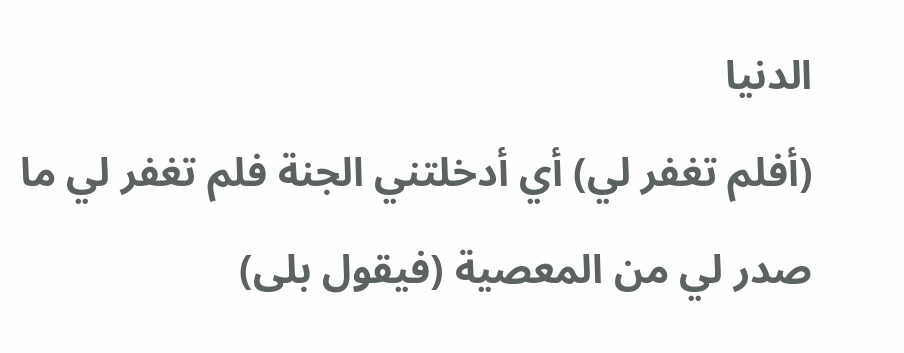الدنيا
(أفلم تغفر لي) أي أدخلتني الجنة فلم تغفر لي ما صدر لي من المعصية (فيقول بلى)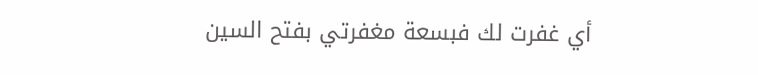أي غفرت لك فبسعة مغفرتي بفتح السين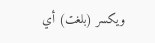ويكسر (بلغت) أي